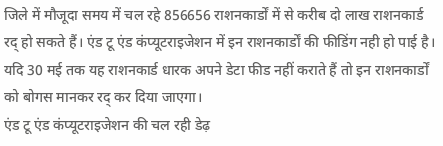जिले में मौजूदा समय में चल रहे 856656 राशनकार्डों में से करीब दो लाख राशनकार्ड रद् हो सकते हैं। एंड टू एंड कंप्यूटराइजेशन में इन राशनकार्डों की फीडिंग नही हो पाई है। यदि 30 मई तक यह राशनकार्ड धारक अपने डेटा फीड नहीं कराते हैं तो इन राशनकार्डों को बोगस मानकर रद् कर दिया जाएगा।
एंड टू एंड कंप्यूटराइजेशन की चल रही डेढ़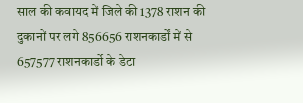साल की कवायद में जिले की 1378 राशन की दुकानों पर लगे 856656 राशनकार्डों में से 657577 राशनकार्डो के डेटा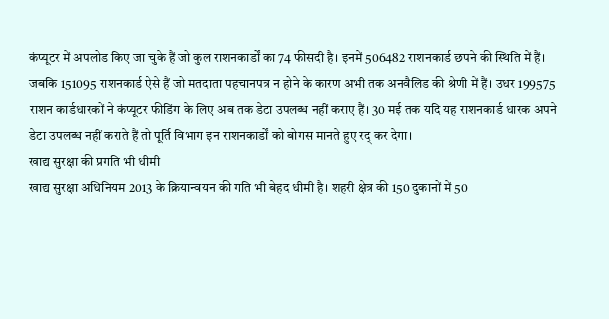कंप्यूटर में अपलोड किए जा चुके हैं जो कुल राशनकार्डों का 74 फीसदी है। इनमें 506482 राशनकार्ड छपने की स्थिति में हैं। जबकि 151095 राशनकार्ड ऐसे हैं जो मतदाता पहचानपत्र न होने के कारण अभी तक अनवैलिड की श्रेणी में हैं। उधर 199575 राशन कार्डधारकों ने कंप्यूटर फीडिंग के लिए अब तक डेटा उपलब्ध नहीं कराए हैं। 30 मई तक यदि यह राशनकार्ड धारक अपने डेटा उपलब्ध नहीं कराते हैं तो पूर्ति विभाग इन राशनकार्डों को बोगस मानते हुए रद् कर देगा।
खाद्य सुरक्षा की प्रगति भी धीमी
खाद्य सुरक्षा अधिनियम 2013 के क्रियान्वयन की गति भी बेहद धीमी है। शहरी क्षेत्र की 150 दुकानों में 50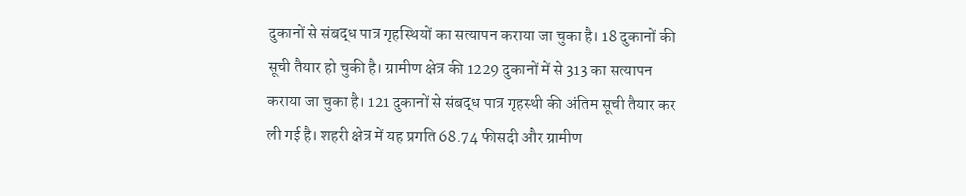दुकानों से संबद्ध पात्र गृहस्थियों का सत्यापन कराया जा चुका है। 18 दुकानों की सूची तैयार हो चुकी है। ग्रामीण क्षेत्र की 1229 दुकानों में से 313 का सत्यापन कराया जा चुका है। 121 दुकानों से संबद्ध पात्र गृहस्थी की अंतिम सूची तैयार कर ली गई है। शहरी क्षेत्र में यह प्रगति 68.74 फीसदी और ग्रामीण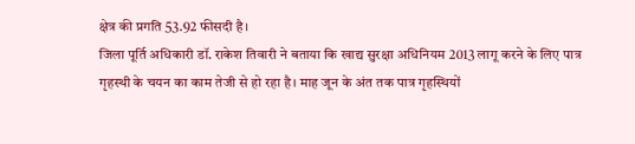क्षेत्र की प्रगति 53.92 फीसदी है।
जिला पूर्ति अधिकारी डॉ. राकेश तिवारी ने बताया कि खाद्य सुरक्षा अधिनियम 2013 लागू करने के लिए पात्र गृहस्थी के चयन का काम तेजी से हो रहा है। माह जून के अंत तक पात्र गृहस्थियों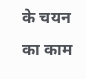के चयन का काम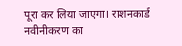पूरा कर लिया जाएगा। राशनकार्ड नवीनीकरण का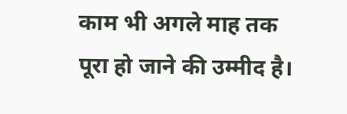काम भी अगले माह तक पूरा हो जाने की उम्मीद है।